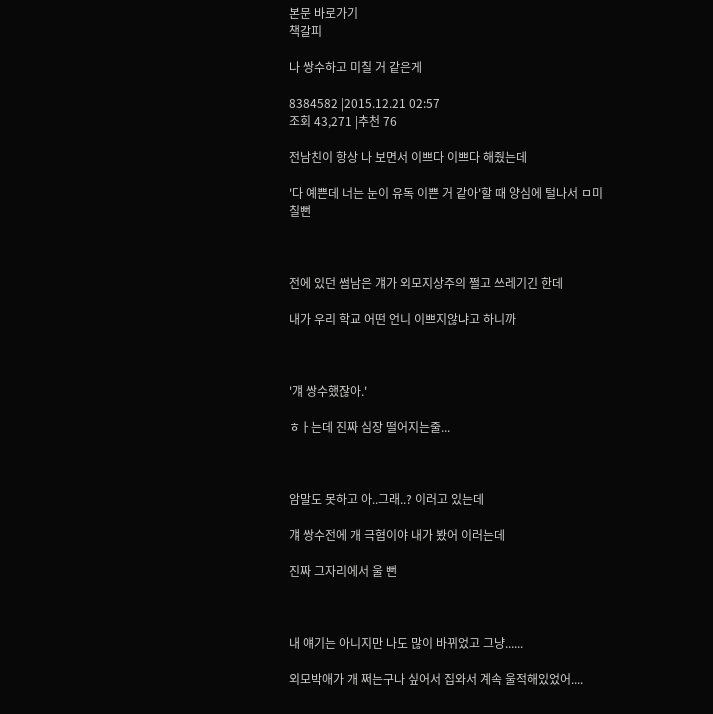본문 바로가기
책갈피

나 쌍수하고 미칠 거 같은게

8384582 |2015.12.21 02:57
조회 43,271 |추천 76

전남친이 항상 나 보면서 이쁘다 이쁘다 해줬는데

'다 예쁜데 너는 눈이 유독 이쁜 거 같아'할 때 양심에 털나서 ㅁ미칠뻔



전에 있던 썸남은 걔가 외모지상주의 쩔고 쓰레기긴 한데

내가 우리 학교 어떤 언니 이쁘지않냐고 하니까



'걔 쌍수했잖아.'

ㅎㅏ는데 진짜 심장 떨어지는줄...



암말도 못하고 아..그래..? 이러고 있는데

걔 쌍수전에 개 극혐이야 내가 봤어 이러는데

진짜 그자리에서 울 뻔



내 얘기는 아니지만 나도 많이 바뀌었고 그냥......

외모박애가 개 쩌는구나 싶어서 집와서 계속 울적해있었어....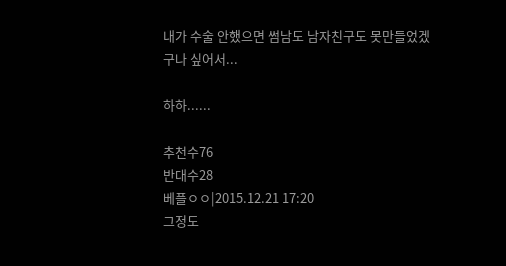내가 수술 안했으면 썸남도 남자친구도 못만들었겠구나 싶어서...

하하......

추천수76
반대수28
베플ㅇㅇ|2015.12.21 17:20
그정도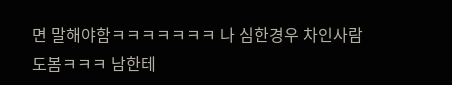면 말해야함ㅋㅋㅋㅋㅋㅋㅋ 나 심한경우 차인사람도봄ㅋㅋㅋ 남한테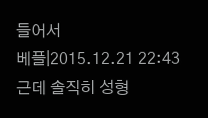들어서
베플|2015.12.21 22:43
근데 솔직히 성형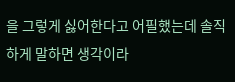을 그렇게 싫어한다고 어필했는데 솔직하게 말하면 생각이라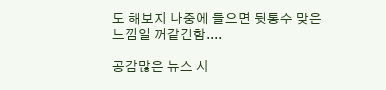도 해보지 나중에 들으면 뒷통수 맞은 느낌일 꺼같긴함....

공감많은 뉴스 시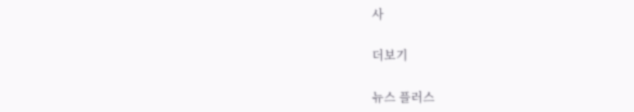사

더보기

뉴스 플러스